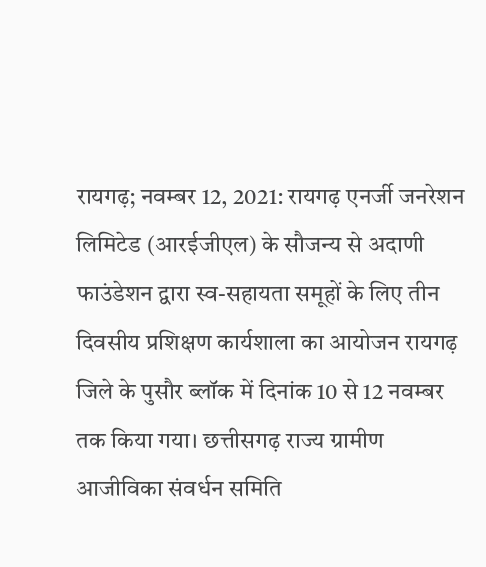रायगढ़; नवम्बर 12, 2021: रायगढ़ एनर्जी जनरेशन लिमिटेड (आरईजीएल) के सौजन्य से अदाणी फाउंडेशन द्वारा स्व-सहायता समूहों के लिए तीन दिवसीय प्रशिक्षण कार्यशाला का आयोजन रायगढ़ जिले के पुसौर ब्लॉक में दिनांक 10 से 12 नवम्बर तक किया गया। छत्तीसगढ़ राज्य ग्रामीण आजीविका संवर्धन समिति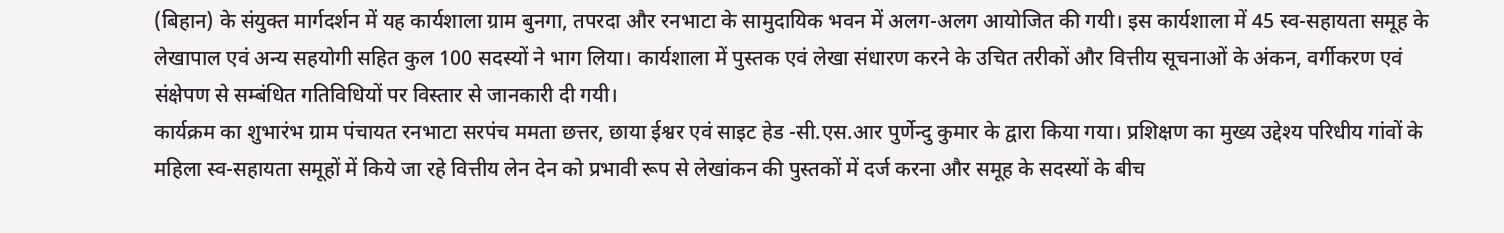(बिहान) के संयुक्त मार्गदर्शन में यह कार्यशाला ग्राम बुनगा, तपरदा और रनभाटा के सामुदायिक भवन में अलग-अलग आयोजित की गयी। इस कार्यशाला में 45 स्व-सहायता समूह के लेखापाल एवं अन्य सहयोगी सहित कुल 100 सदस्यों ने भाग लिया। कार्यशाला में पुस्तक एवं लेखा संधारण करने के उचित तरीकों और वित्तीय सूचनाओं के अंकन, वर्गीकरण एवं संक्षेपण से सम्बंधित गतिविधियों पर विस्तार से जानकारी दी गयी।
कार्यक्रम का शुभारंभ ग्राम पंचायत रनभाटा सरपंच ममता छत्तर, छाया ईश्वर एवं साइट हेड -सी.एस.आर पुर्णेन्दु कुमार के द्वारा किया गया। प्रशिक्षण का मुख्य उद्देश्य परिधीय गांवों के महिला स्व-सहायता समूहों में किये जा रहे वित्तीय लेन देन को प्रभावी रूप से लेखांकन की पुस्तकों में दर्ज करना और समूह के सदस्यों के बीच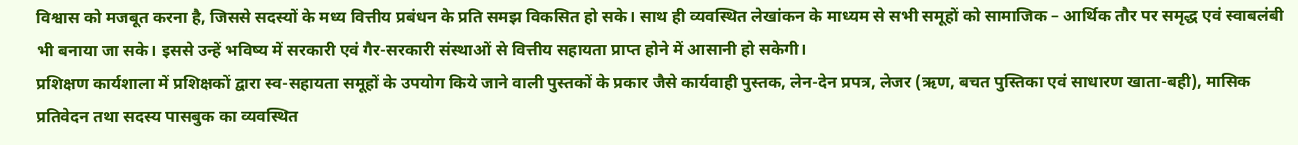विश्वास को मजबूत करना है, जिससे सदस्यों के मध्य वित्तीय प्रबंधन के प्रति समझ विकसित हो सके। साथ ही व्यवस्थित लेखांकन के माध्यम से सभी समूहों को सामाजिक – आर्थिक तौर पर समृद्ध एवं स्वाबलंबी भी बनाया जा सके। इससे उन्हें भविष्य में सरकारी एवं गैर-सरकारी संस्थाओं से वित्तीय सहायता प्राप्त होने में आसानी हो सकेगी।
प्रशिक्षण कार्यशाला में प्रशिक्षकों द्वारा स्व-सहायता समूहों के उपयोग किये जाने वाली पुस्तकों के प्रकार जैसे कार्यवाही पुस्तक, लेन-देन प्रपत्र, लेजर (ऋण, बचत पुस्तिका एवं साधारण खाता-बही), मासिक प्रतिवेदन तथा सदस्य पासबुक का व्यवस्थित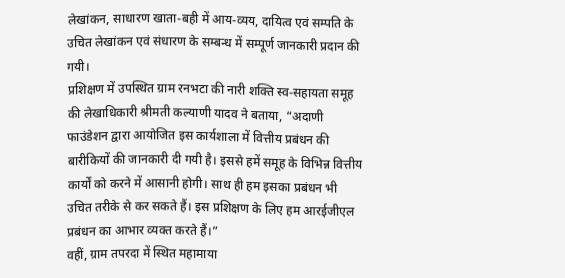लेखांकन, साधारण खाता-बही में आय-व्यय, दायित्व एवं सम्पति के उचित लेखांकन एवं संधारण के सम्बन्ध में सम्पूर्ण जानकारी प्रदान की गयी।
प्रशिक्षण में उपस्थित ग्राम रनभटा की नारी शक्ति स्व-सहायता समूह की लेखाधिकारी श्रीमती कल्याणी यादव ने बताया, “अदाणी फाउंडेशन द्वारा आयोजित इस कार्यशाला में वित्तीय प्रबंधन की बारीकियों की जानकारी दी गयी है। इससे हमें समूह के विभिन्न वित्तीय कार्यों को करने में आसानी होगी। साथ ही हम इसका प्रबंधन भी उचित तरीके से कर सकते हैं। इस प्रशिक्षण के लिए हम आरईजीएल प्रबंधन का आभार व्यक्त करते हैं।”
वहीं, ग्राम तपरदा में स्थित महामाया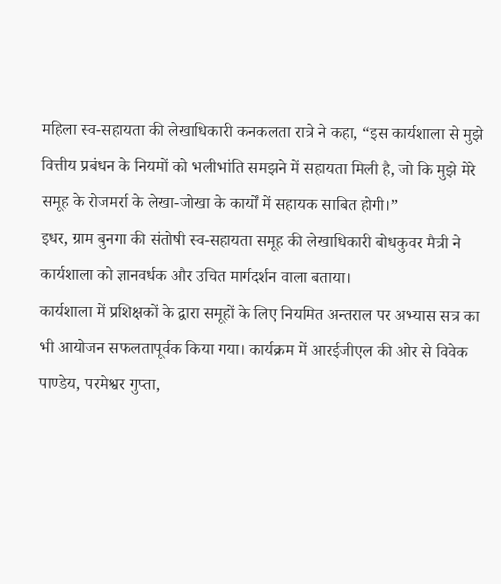महिला स्व-सहायता की लेखाधिकारी कनकलता रात्रे ने कहा, “इस कार्यशाला से मुझे वित्तीय प्रबंधन के नियमों को भलीभांति समझने में सहायता मिली है, जो कि मुझे मेरे समूह के रोजमर्रा के लेखा-जोखा के कार्यों में सहायक साबित होगी।”
इधर, ग्राम बुनगा की संतोषी स्व-सहायता समूह की लेखाधिकारी बोधकुवर मैत्री ने कार्यशाला को ज्ञानवर्धक और उचित मार्गदर्शन वाला बताया।
कार्यशाला में प्रशिक्षकों के द्वारा समूहों के लिए नियमित अन्तराल पर अभ्यास सत्र का भी आयोजन सफलतापूर्वक किया गया। कार्यक्रम में आरईजीएल की ओर से विवेक पाण्डेय, परमेश्वर गुप्ता,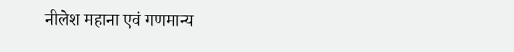नीलेश महाना एवं गणमान्य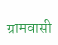ग्रामवासी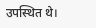उपस्थित थे।